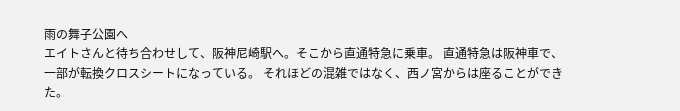雨の舞子公園へ
エイトさんと待ち合わせして、阪神尼崎駅へ。そこから直通特急に乗車。 直通特急は阪神車で、一部が転換クロスシートになっている。 それほどの混雑ではなく、西ノ宮からは座ることができた。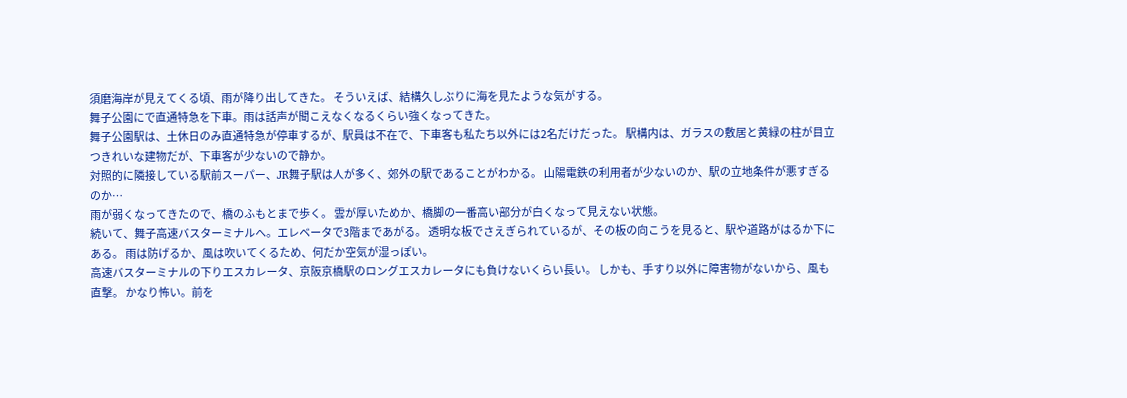須磨海岸が見えてくる頃、雨が降り出してきた。 そういえば、結構久しぶりに海を見たような気がする。
舞子公園にで直通特急を下車。雨は話声が聞こえなくなるくらい強くなってきた。
舞子公園駅は、土休日のみ直通特急が停車するが、駅員は不在で、下車客も私たち以外には2名だけだった。 駅構内は、ガラスの敷居と黄緑の柱が目立つきれいな建物だが、下車客が少ないので静か。
対照的に隣接している駅前スーパー、JR舞子駅は人が多く、郊外の駅であることがわかる。 山陽電鉄の利用者が少ないのか、駅の立地条件が悪すぎるのか…
雨が弱くなってきたので、橋のふもとまで歩く。 雲が厚いためか、橋脚の一番高い部分が白くなって見えない状態。
続いて、舞子高速バスターミナルへ。エレベータで3階まであがる。 透明な板でさえぎられているが、その板の向こうを見ると、駅や道路がはるか下にある。 雨は防げるか、風は吹いてくるため、何だか空気が湿っぽい。
高速バスターミナルの下りエスカレータ、京阪京橋駅のロングエスカレータにも負けないくらい長い。 しかも、手すり以外に障害物がないから、風も直撃。 かなり怖い。前を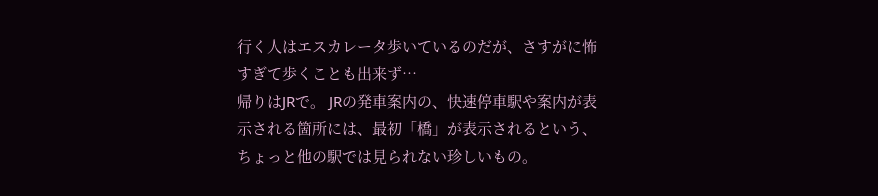行く人はエスカレータ歩いているのだが、さすがに怖すぎて歩くことも出来ず…
帰りはJRで。 JRの発車案内の、快速停車駅や案内が表示される箇所には、最初「橋」が表示されるという、ちょっと他の駅では見られない珍しいもの。